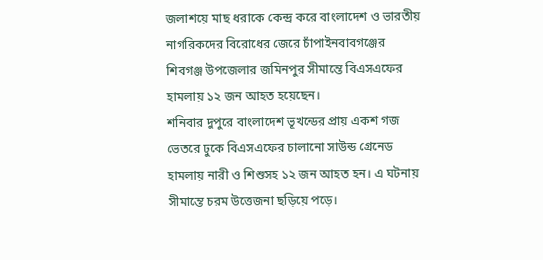জলাশয়ে মাছ ধরাকে কেন্দ্র করে বাংলাদেশ ও ভারতীয় নাগরিকদের বিরোধের জেরে চাঁপাইনবাবগঞ্জের শিবগঞ্জ উপজেলার জমিনপুর সীমান্তে বিএসএফের হামলায় ১২ জন আহত হয়েছেন।
শনিবার দুপুরে বাংলাদেশ ভূখন্ডের প্রায় একশ গজ ভেতরে ঢুকে বিএসএফের চালানো সাউন্ড গ্রেনেড হামলায় নারী ও শিশুসহ ১২ জন আহত হন। এ ঘটনায় সীমান্তে চরম উত্তেজনা ছড়িয়ে পড়ে।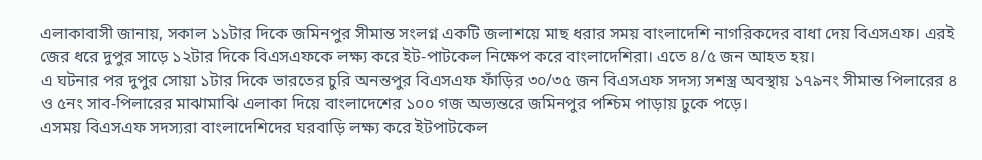এলাকাবাসী জানায়, সকাল ১১টার দিকে জমিনপুর সীমান্ত সংলগ্ন একটি জলাশয়ে মাছ ধরার সময় বাংলাদেশি নাগরিকদের বাধা দেয় বিএসএফ। এরই জের ধরে দুপুর সাড়ে ১২টার দিকে বিএসএফকে লক্ষ্য করে ইট-পাটকেল নিক্ষেপ করে বাংলাদেশিরা। এতে ৪/৫ জন আহত হয়।
এ ঘটনার পর দুপুর সোয়া ১টার দিকে ভারতের চুরি অনন্তপুর বিএসএফ ফাঁড়ির ৩০/৩৫ জন বিএসএফ সদস্য সশস্ত্র অবস্থায় ১৭৯নং সীমান্ত পিলারের ৪ ও ৫নং সাব-পিলারের মাঝামাঝি এলাকা দিয়ে বাংলাদেশের ১০০ গজ অভ্যন্তরে জমিনপুর পশ্চিম পাড়ায় ঢুকে পড়ে।
এসময় বিএসএফ সদস্যরা বাংলাদেশিদের ঘরবাড়ি লক্ষ্য করে ইটপাটকেল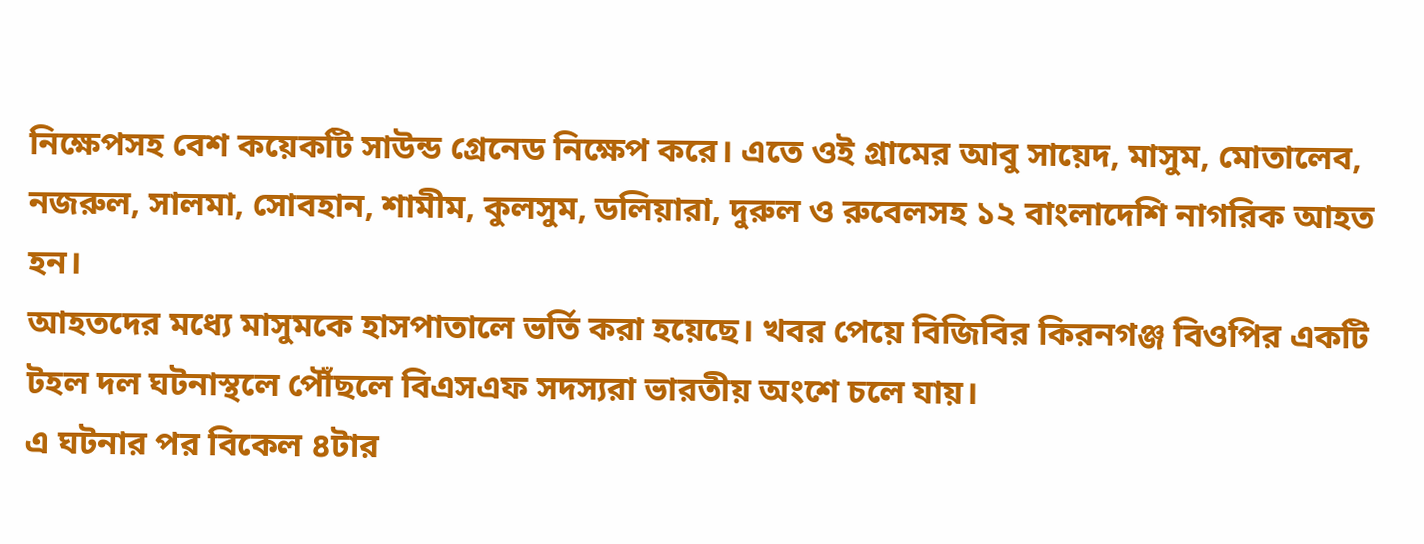নিক্ষেপসহ বেশ কয়েকটি সাউন্ড গ্রেনেড নিক্ষেপ করে। এতে ওই গ্রামের আবু সায়েদ, মাসুম, মোতালেব, নজরুল, সালমা, সোবহান, শামীম, কুলসুম, ডলিয়ারা, দুরুল ও রুবেলসহ ১২ বাংলাদেশি নাগরিক আহত হন।
আহতদের মধ্যে মাসুমকে হাসপাতালে ভর্তি করা হয়েছে। খবর পেয়ে বিজিবির কিরনগঞ্জ বিওপির একটি টহল দল ঘটনাস্থলে পৌঁছলে বিএসএফ সদস্যরা ভারতীয় অংশে চলে যায়।
এ ঘটনার পর বিকেল ৪টার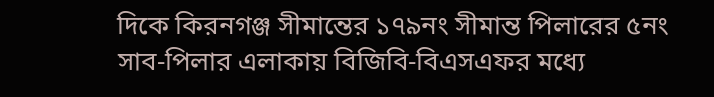দিকে কিরনগঞ্জ সীমান্তের ১৭৯নং সীমান্ত পিলারের ৫নং সাব-পিলার এলাকায় বিজিবি-বিএসএফর মধ্যে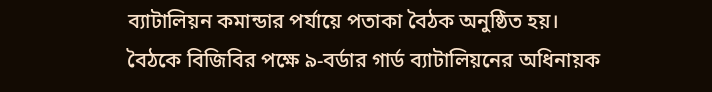ব্যাটালিয়ন কমান্ডার পর্যায়ে পতাকা বৈঠক অনুষ্ঠিত হয়।
বৈঠকে বিজিবির পক্ষে ৯-বর্ডার গার্ড ব্যাটালিয়নের অধিনায়ক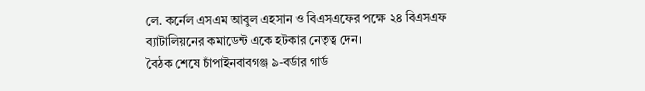লে. কর্নেল এসএম আবুল এহসান ও বিএসএফের পক্ষে ২৪ বিএসএফ ব্যাটালিয়নের কমাডেন্ট একে হটকার নেতৃত্ব দেন।
বৈঠক শেষে চাঁপাইনবাবগঞ্জ ৯-বর্ডার গার্ড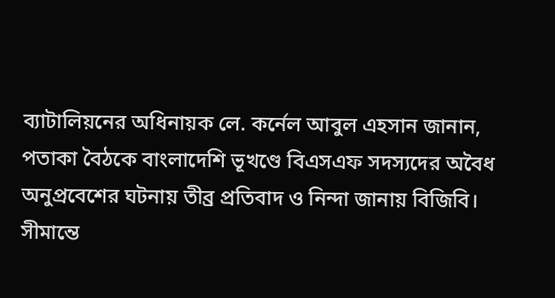ব্যাটালিয়নের অধিনায়ক লে. কর্নেল আবুল এহসান জানান, পতাকা বৈঠকে বাংলাদেশি ভূখণ্ডে বিএসএফ সদস্যদের অবৈধ অনুপ্রবেশের ঘটনায় তীব্র প্রতিবাদ ও নিন্দা জানায় বিজিবি। সীমান্তে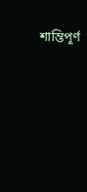শান্তিপূর্ণ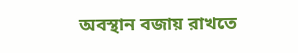অবস্থান বজায় রাখতে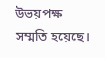উভয়পক্ষ সম্মতি হয়েছে।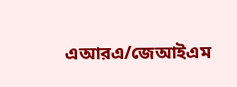এআরএ/জেআইএম